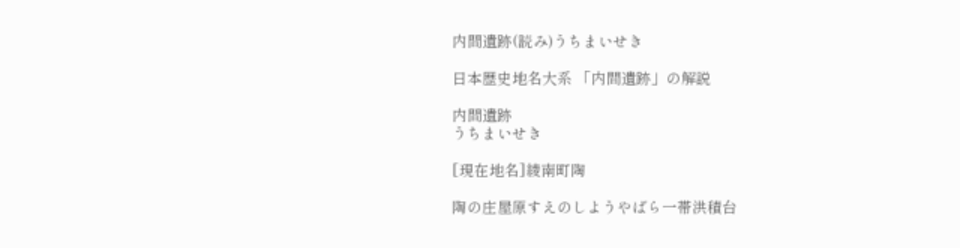内間遺跡(読み)うちまいせき

日本歴史地名大系 「内間遺跡」の解説

内間遺跡
うちまいせき

[現在地名]綾南町陶

陶の庄屋原すえのしようやばら一帯洪積台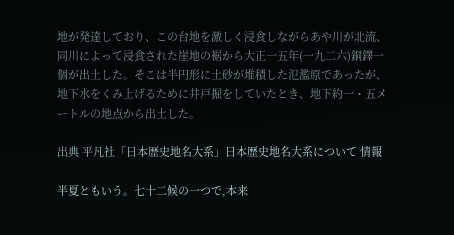地が発達しており、この台地を激しく浸食しながらあや川が北流、同川によって浸食された崖地の裾から大正一五年(一九二六)銅鐸一個が出土した。そこは半円形に土砂が堆積した氾濫原であったが、地下水をくみ上げるために井戸掘をしていたとき、地下約一・五メートルの地点から出土した。

出典 平凡社「日本歴史地名大系」日本歴史地名大系について 情報

半夏ともいう。七十二候の一つで,本来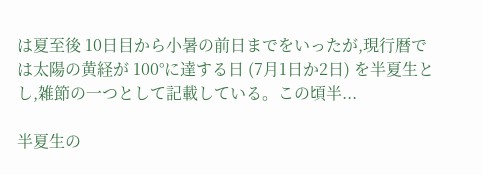は夏至後 10日目から小暑の前日までをいったが,現行暦では太陽の黄経が 100°に達する日 (7月1日か2日) を半夏生とし,雑節の一つとして記載している。この頃半...

半夏生の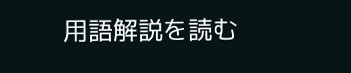用語解説を読む